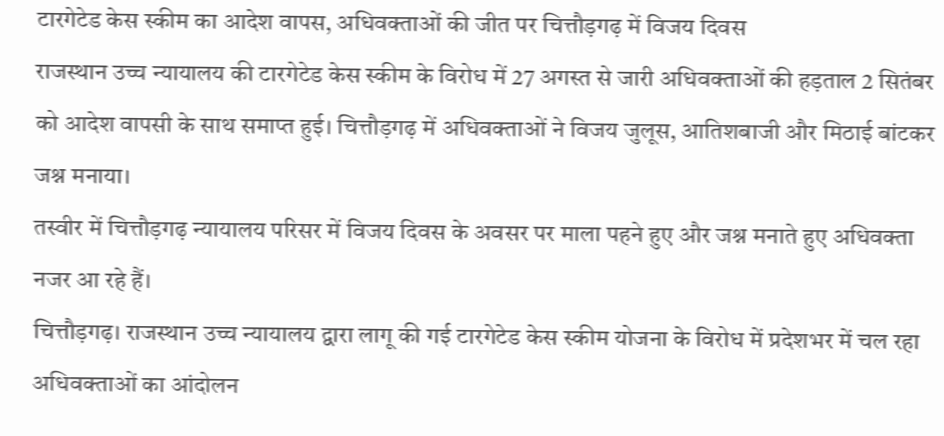टारगेटेड केस स्कीम का आदेश वापस, अधिवक्ताओं की जीत पर चित्तौड़गढ़ में विजय दिवस
राजस्थान उच्च न्यायालय की टारगेटेड केस स्कीम के विरोध में 27 अगस्त से जारी अधिवक्ताओं की हड़ताल 2 सितंबर को आदेश वापसी के साथ समाप्त हुई। चित्तौड़गढ़ में अधिवक्ताओं ने विजय जुलूस, आतिशबाजी और मिठाई बांटकर जश्न मनाया।
तस्वीर में चित्तौड़गढ़ न्यायालय परिसर में विजय दिवस के अवसर पर माला पहने हुए और जश्न मनाते हुए अधिवक्ता नजर आ रहे हैं।
चित्तौड़गढ़। राजस्थान उच्च न्यायालय द्वारा लागू की गई टारगेटेड केस स्कीम योजना के विरोध में प्रदेशभर में चल रहा अधिवक्ताओं का आंदोलन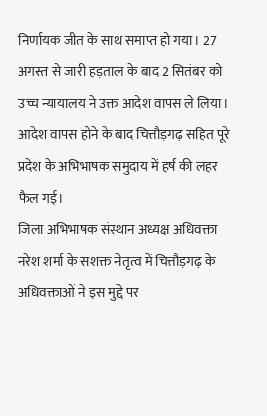निर्णायक जीत के साथ समाप्त हो गया। 27 अगस्त से जारी हड़ताल के बाद 2 सितंबर को उच्च न्यायालय ने उक्त आदेश वापस ले लिया। आदेश वापस होने के बाद चित्तौड़गढ़ सहित पूरे प्रदेश के अभिभाषक समुदाय में हर्ष की लहर फैल गई।
जिला अभिभाषक संस्थान अध्यक्ष अधिवक्ता नरेश शर्मा के सशक्त नेतृत्व में चित्तौड़गढ़ के अधिवक्ताओं ने इस मुद्दे पर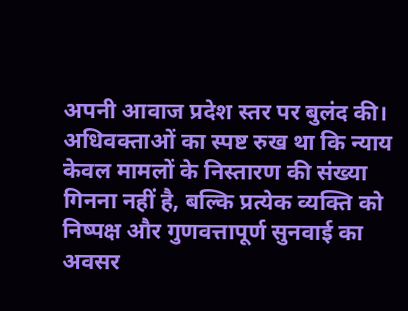अपनी आवाज प्रदेश स्तर पर बुलंद की। अधिवक्ताओं का स्पष्ट रुख था कि न्याय केवल मामलों के निस्तारण की संख्या गिनना नहीं है, बल्कि प्रत्येक व्यक्ति को निष्पक्ष और गुणवत्तापूर्ण सुनवाई का अवसर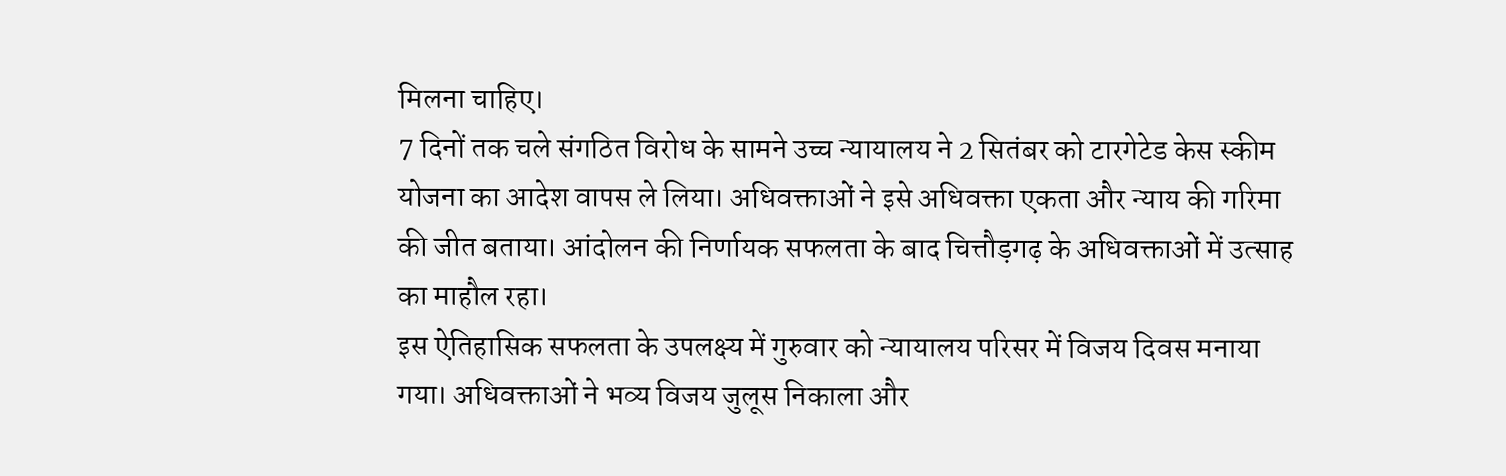मिलना चाहिए।
7 दिनों तक चले संगठित विरोध के सामने उच्च न्यायालय ने 2 सितंबर को टारगेटेड केस स्कीम योजना का आदेश वापस ले लिया। अधिवक्ताओं ने इसे अधिवक्ता एकता और न्याय की गरिमा की जीत बताया। आंदोलन की निर्णायक सफलता के बाद चित्तौड़गढ़ के अधिवक्ताओं में उत्साह का माहौल रहा।
इस ऐतिहासिक सफलता के उपलक्ष्य में गुरुवार को न्यायालय परिसर में विजय दिवस मनाया गया। अधिवक्ताओं ने भव्य विजय जुलूस निकाला और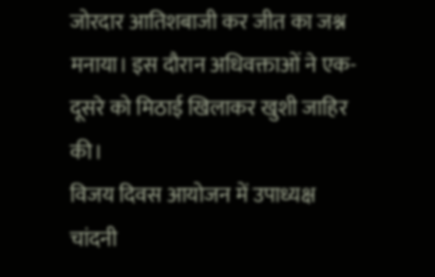जोरदार आतिशबाजी कर जीत का जश्न मनाया। इस दौरान अधिवक्ताओं ने एक-दूसरे को मिठाई खिलाकर खुशी जाहिर की।
विजय दिवस आयोजन में उपाध्यक्ष चांदनी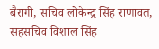बैरागी, सचिव लोकेन्द्र सिंह राणावत, सहसचिव विशाल सिंह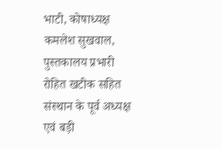भाटी, कोषाध्यक्ष कमलेश सुखवाल, पुस्तकालय प्रभारी रोहित खटीक सहित संस्थान के पूर्व अध्यक्ष एवं बड़ी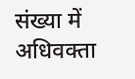संख्या में अधिवक्ता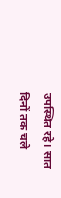उपस्थित रहे। सात दिनों तक चले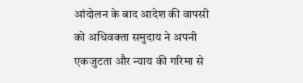आंदोलन के बाद आदेश की वापसी को अधिवक्ता समुदाय ने अपनी एकजुटता और न्याय की गरिमा से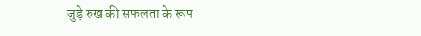जुड़े रुख की सफलता के रूप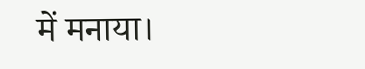में मनाया।